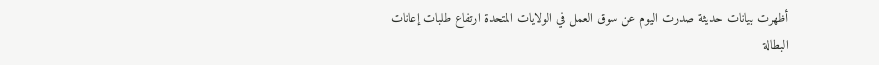أظهرت بيانات حديثة صدرت اليوم عن سوق العمل في الولايات المتحدة ارتفاع طلبات إعانات البطالة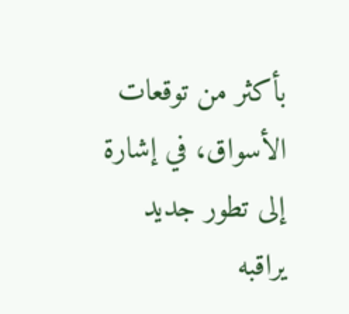بأكثر من توقعات الأسواق، في إشارة إلى تطور جديد يراقبه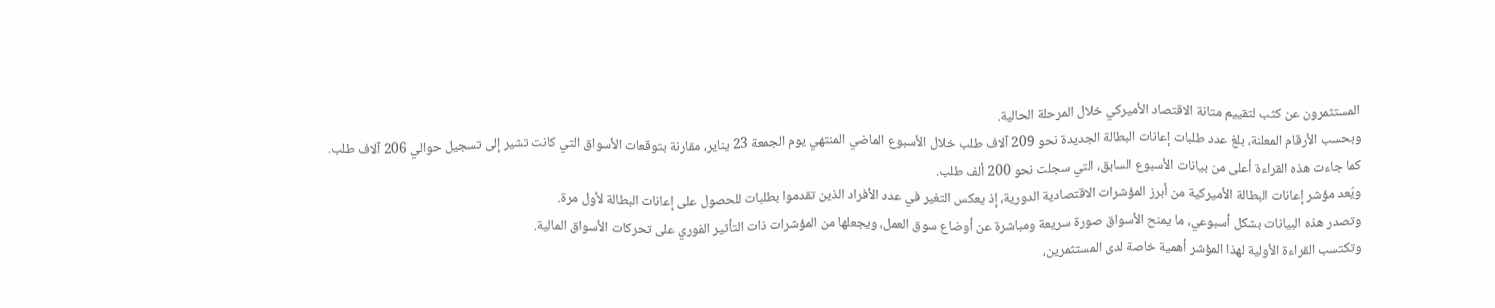المستثمرون عن كثب لتقييم متانة الاقتصاد الأميركي خلال المرحلة الحالية.
وبحسب الأرقام المعلنة، بلغ عدد طلبات إعانات البطالة الجديدة نحو 209 آلاف طلب خلال الأسبوع الماضي المنتهي يوم الجمعة 23 يناير، مقارنة بتوقعات الأسواق التي كانت تشير إلى تسجيل حوالي 206 آلاف طلب.
كما جاءت هذه القراءة أعلى من بيانات الأسبوع السابق، التي سجلت نحو 200 ألف طلب.
ويُعد مؤشر إعانات البطالة الأميركية من أبرز المؤشرات الاقتصادية الدورية، إذ يعكس التغير في عدد الأفراد الذين تقدموا بطلبات للحصول على إعانات البطالة لأول مرة.
وتصدر هذه البيانات بشكل أسبوعي، ما يمنح الأسواق صورة سريعة ومباشرة عن أوضاع سوق العمل، ويجعلها من المؤشرات ذات التأثير الفوري على تحركات الأسواق المالية.
وتكتسب القراءة الأولية لهذا المؤشر أهمية خاصة لدى المستثمرين،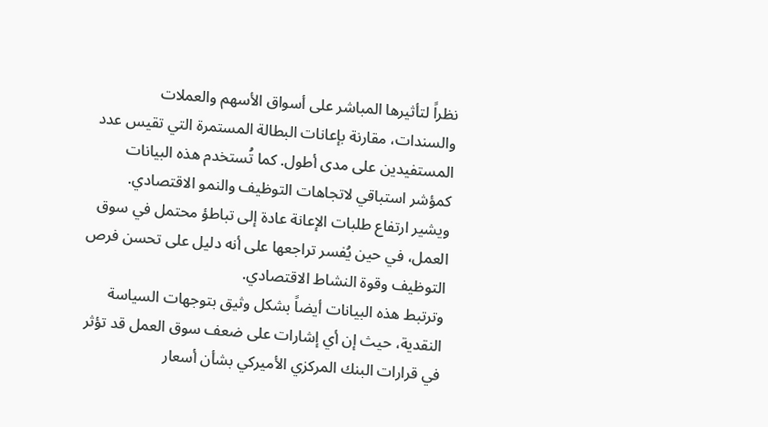نظراً لتأثيرها المباشر على أسواق الأسهم والعملات والسندات، مقارنة بإعانات البطالة المستمرة التي تقيس عدد المستفيدين على مدى أطول. كما تُستخدم هذه البيانات كمؤشر استباقي لاتجاهات التوظيف والنمو الاقتصادي.
ويشير ارتفاع طلبات الإعانة عادة إلى تباطؤ محتمل في سوق العمل، في حين يُفسر تراجعها على أنه دليل على تحسن فرص التوظيف وقوة النشاط الاقتصادي.
وترتبط هذه البيانات أيضاً بشكل وثيق بتوجهات السياسة النقدية، حيث إن أي إشارات على ضعف سوق العمل قد تؤثر في قرارات البنك المركزي الأميركي بشأن أسعار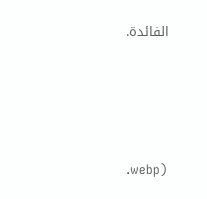الفائدة.







.webp)